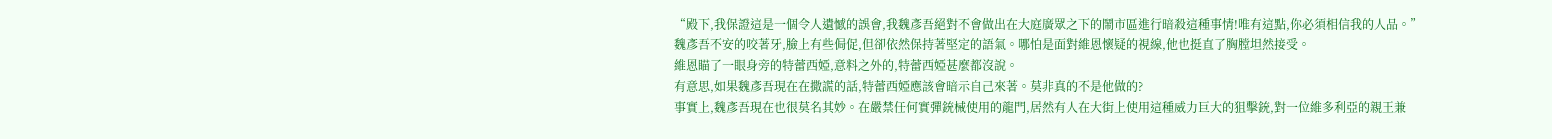“殿下,我保證這是一個令人遺憾的誤會,我魏彥吾絕對不會做出在大庭廣眾之下的鬧市區進行暗殺這種事情!唯有這點,你必須相信我的人品。”
魏彥吾不安的咬著牙,臉上有些侷促,但卻依然保持著堅定的語氣。哪怕是面對維恩懷疑的視線,他也挺直了胸膛坦然接受。
維恩瞄了一眼身旁的特蕾西婭,意料之外的,特蕾西婭甚麼都沒說。
有意思,如果魏彥吾現在在撒謊的話,特蕾西婭應該會暗示自己來著。莫非真的不是他做的?
事實上,魏彥吾現在也很莫名其妙。在嚴禁任何實彈銃械使用的龍門,居然有人在大街上使用這種威力巨大的狙擊銃,對一位維多利亞的親王兼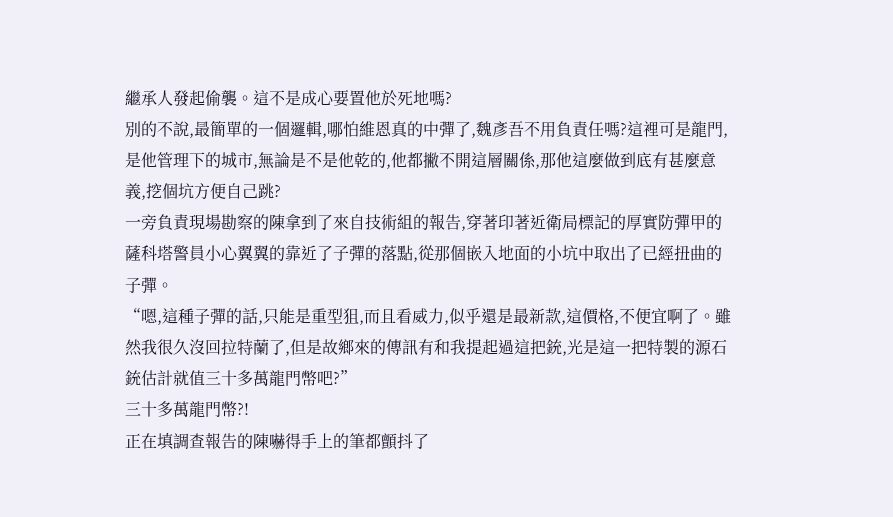繼承人發起偷襲。這不是成心要置他於死地嗎?
別的不說,最簡單的一個邏輯,哪怕維恩真的中彈了,魏彥吾不用負責任嗎?這裡可是龍門,是他管理下的城市,無論是不是他乾的,他都撇不開這層關係,那他這麼做到底有甚麼意義,挖個坑方便自己跳?
一旁負責現場勘察的陳拿到了來自技術組的報告,穿著印著近衛局標記的厚實防彈甲的薩科塔警員小心翼翼的靠近了子彈的落點,從那個嵌入地面的小坑中取出了已經扭曲的子彈。
“嗯,這種子彈的話,只能是重型狙,而且看威力,似乎還是最新款,這價格,不便宜啊了。雖然我很久沒回拉特蘭了,但是故鄉來的傳訊有和我提起過這把銃,光是這一把特製的源石銃估計就值三十多萬龍門幣吧?”
三十多萬龍門幣?!
正在填調查報告的陳嚇得手上的筆都顫抖了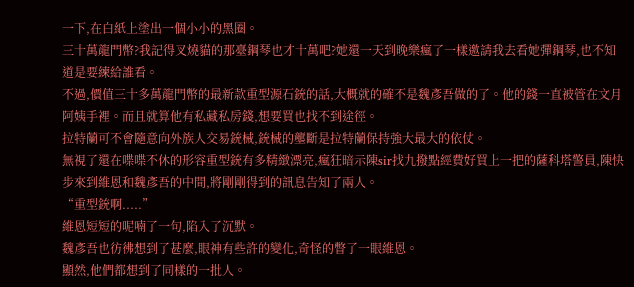一下,在白紙上塗出一個小小的黑圈。
三十萬龍門幣?我記得叉燒貓的那臺鋼琴也才十萬吧?她還一天到晚樂瘋了一樣邀請我去看她彈鋼琴,也不知道是要練給誰看。
不過,價值三十多萬龍門幣的最新款重型源石銃的話,大概就的確不是魏彥吾做的了。他的錢一直被管在文月阿姨手裡。而且就算他有私藏私房錢,想要買也找不到途徑。
拉特蘭可不會隨意向外族人交易銃械,銃械的壟斷是拉特蘭保持強大最大的依仗。
無視了還在喋喋不休的形容重型銃有多精緻漂亮,瘋狂暗示陳sir找九撥點經費好買上一把的薩科塔警員,陳快步來到維恩和魏彥吾的中間,將剛剛得到的訊息告知了兩人。
“重型銃啊.....”
維恩短短的呢喃了一句,陷入了沉默。
魏彥吾也彷彿想到了甚麼,眼神有些許的變化,奇怪的瞥了一眼維恩。
顯然,他們都想到了同樣的一批人。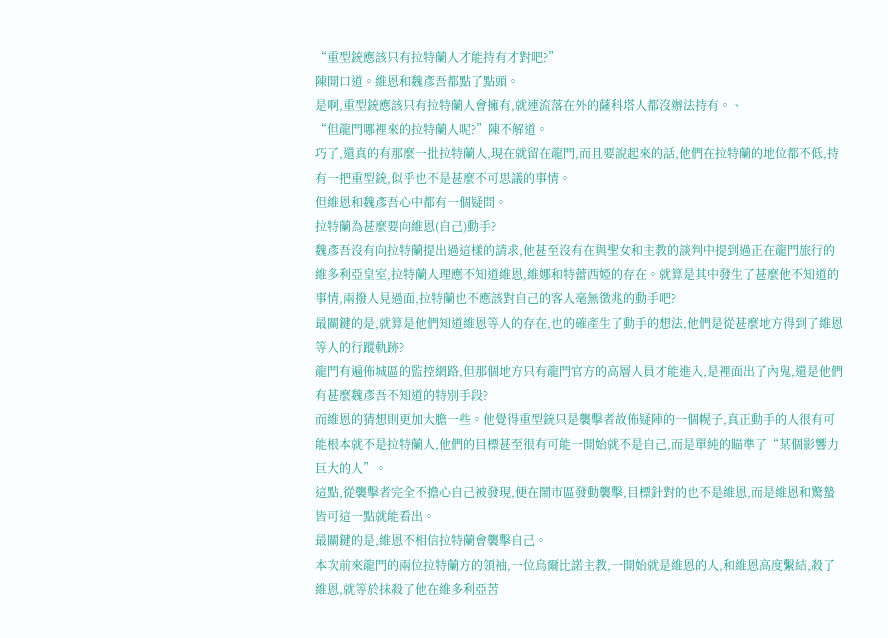“重型銃應該只有拉特蘭人才能持有才對吧?”
陳開口道。維恩和魏彥吾都點了點頭。
是啊,重型銃應該只有拉特蘭人會擁有,就連流落在外的薩科塔人都沒辦法持有。、
“但龍門哪裡來的拉特蘭人呢?”陳不解道。
巧了,還真的有那麼一批拉特蘭人,現在就留在龍門,而且要說起來的話,他們在拉特蘭的地位都不低,持有一把重型銃,似乎也不是甚麼不可思議的事情。
但維恩和魏彥吾心中都有一個疑問。
拉特蘭為甚麼要向維恩(自己)動手?
魏彥吾沒有向拉特蘭提出過這樣的請求,他甚至沒有在與聖女和主教的談判中提到過正在龍門旅行的維多利亞皇室,拉特蘭人理應不知道維恩,維娜和特蕾西婭的存在。就算是其中發生了甚麼他不知道的事情,兩撥人見過面,拉特蘭也不應該對自己的客人毫無徵兆的動手吧?
最關鍵的是,就算是他們知道維恩等人的存在,也的確產生了動手的想法,他們是從甚麼地方得到了維恩等人的行蹤軌跡?
龍門有遍佈城區的監控網路,但那個地方只有龍門官方的高層人員才能進入,是裡面出了內鬼,還是他們有甚麼魏彥吾不知道的特別手段?
而維恩的猜想則更加大膽一些。他覺得重型銃只是襲擊者故佈疑陣的一個幌子,真正動手的人很有可能根本就不是拉特蘭人,他們的目標甚至很有可能一開始就不是自己,而是單純的瞄準了“某個影響力巨大的人”。
這點,從襲擊者完全不擔心自己被發現,便在鬧市區發動襲擊,目標針對的也不是維恩,而是維恩和驚蟄皆可這一點就能看出。
最關鍵的是,維恩不相信拉特蘭會襲擊自己。
本次前來龍門的兩位拉特蘭方的領袖,一位烏爾比諾主教,一開始就是維恩的人,和維恩高度繫結,殺了維恩,就等於抹殺了他在維多利亞苦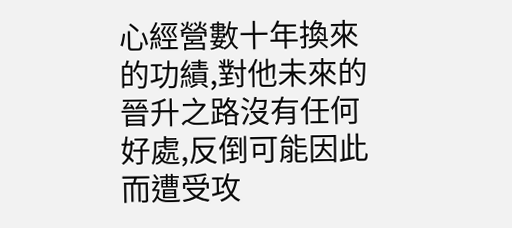心經營數十年換來的功績,對他未來的晉升之路沒有任何好處,反倒可能因此而遭受攻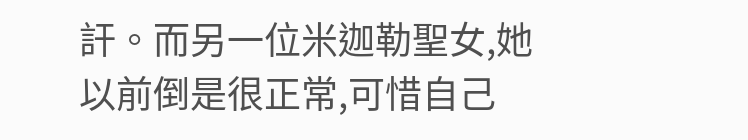訐。而另一位米迦勒聖女,她以前倒是很正常,可惜自己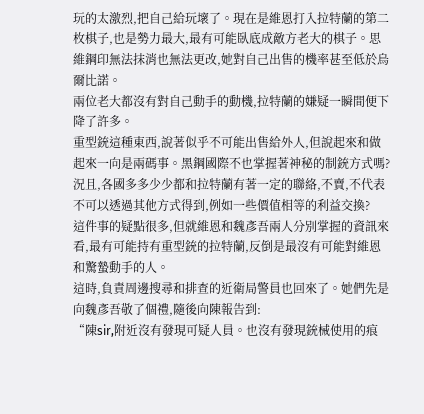玩的太激烈,把自己給玩壞了。現在是維恩打入拉特蘭的第二枚棋子,也是勢力最大,最有可能臥底成敵方老大的棋子。思維鋼印無法抹消也無法更改,她對自己出售的機率甚至低於烏爾比諾。
兩位老大都沒有對自己動手的動機,拉特蘭的嫌疑一瞬間便下降了許多。
重型銃這種東西,說著似乎不可能出售給外人,但說起來和做起來一向是兩碼事。黑鋼國際不也掌握著神秘的制銃方式嗎?況且,各國多多少少都和拉特蘭有著一定的聯絡,不賣,不代表不可以透過其他方式得到,例如一些價值相等的利益交換?
這件事的疑點很多,但就維恩和魏彥吾兩人分別掌握的資訊來看,最有可能持有重型銃的拉特蘭,反倒是最沒有可能對維恩和驚蟄動手的人。
這時,負責周邊搜尋和排查的近衛局警員也回來了。她們先是向魏彥吾敬了個禮,隨後向陳報告到:
“陳sir,附近沒有發現可疑人員。也沒有發現銃械使用的痕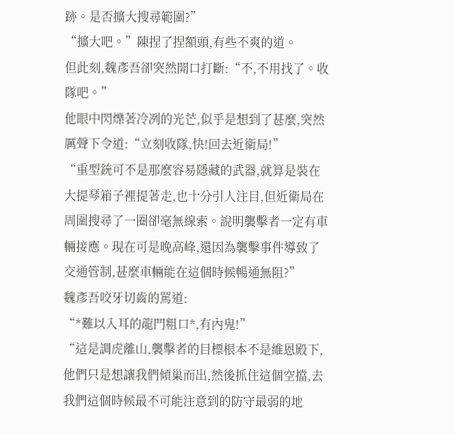跡。是否擴大搜尋範圍?”
“擴大吧。”陳捏了捏額頭,有些不爽的道。
但此刻,魏彥吾卻突然開口打斷:“不,不用找了。收隊吧。”
他眼中閃爍著冷冽的光芒,似乎是想到了甚麼,突然厲聲下令道:“立刻收隊,快!回去近衛局!”
“重型銃可不是那麼容易隱藏的武器,就算是裝在大提琴箱子裡提著走,也十分引人注目,但近衛局在周圍搜尋了一圈卻毫無線索。說明襲擊者一定有車輛接應。現在可是晚高峰,還因為襲擊事件導致了交通管制,甚麼車輛能在這個時候暢通無阻?”
魏彥吾咬牙切齒的罵道:
“*難以入耳的龍門粗口*,有內鬼!”
“這是調虎離山,襲擊者的目標根本不是維恩殿下,他們只是想讓我們傾巢而出,然後抓住這個空擋,去我們這個時候最不可能注意到的防守最弱的地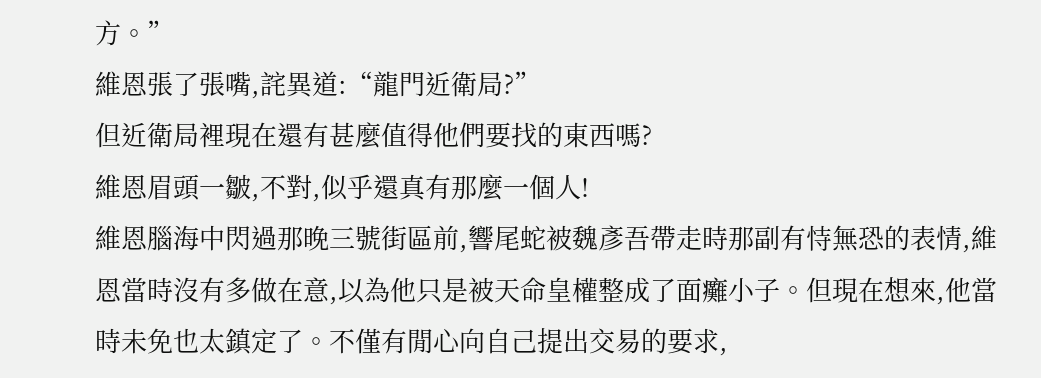方。”
維恩張了張嘴,詫異道:“龍門近衛局?”
但近衛局裡現在還有甚麼值得他們要找的東西嗎?
維恩眉頭一皺,不對,似乎還真有那麼一個人!
維恩腦海中閃過那晚三號街區前,響尾蛇被魏彥吾帶走時那副有恃無恐的表情,維恩當時沒有多做在意,以為他只是被天命皇權整成了面癱小子。但現在想來,他當時未免也太鎮定了。不僅有閒心向自己提出交易的要求,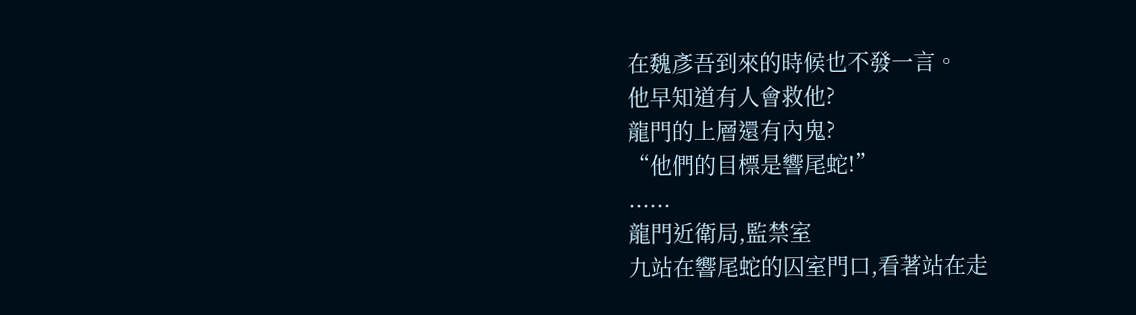在魏彥吾到來的時候也不發一言。
他早知道有人會救他?
龍門的上層還有內鬼?
“他們的目標是響尾蛇!”
......
龍門近衛局,監禁室
九站在響尾蛇的囚室門口,看著站在走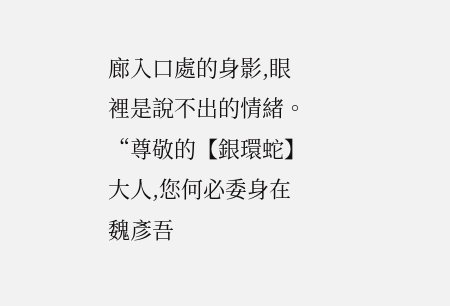廊入口處的身影,眼裡是說不出的情緒。
“尊敬的【銀環蛇】大人,您何必委身在魏彥吾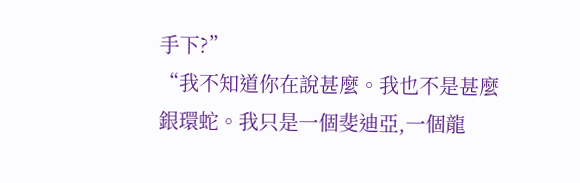手下?”
“我不知道你在說甚麼。我也不是甚麼銀環蛇。我只是一個斐迪亞,一個龍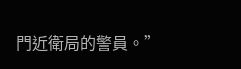門近衛局的警員。”